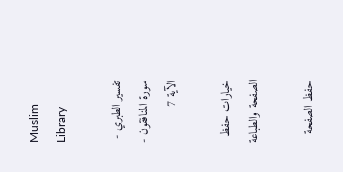Muslim Library

تفسير الطبري - سورة المنافقون - الآية 7

خيارات حفظ الصفحة والطباعة

حفظ الصفحة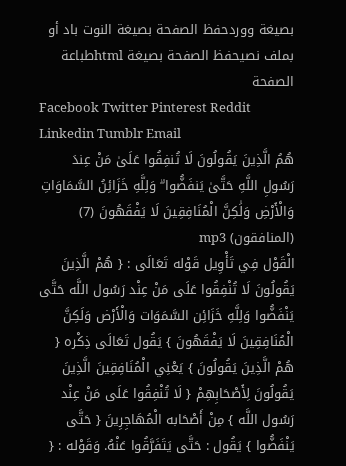بصيغة ووردحفظ الصفحة بصيغة النوت باد أو بملف نصيحفظ الصفحة بصيغة htmlطباعة الصفحة
Facebook Twitter Pinterest Reddit Linkedin Tumblr Email
هُمُ الَّذِينَ يَقُولُونَ لَا تُنفِقُوا عَلَىٰ مَنْ عِندَ رَسُولِ اللَّهِ حَتَّىٰ يَنفَضُّوا ۗ وَلِلَّهِ خَزَائِنُ السَّمَاوَاتِ وَالْأَرْضِ وَلَٰكِنَّ الْمُنَافِقِينَ لَا يَفْقَهُونَ (7) (المنافقون) mp3
الْقَوْل فِي تَأْوِيل قَوْله تَعَالَى : { هُمْ الَّذِينَ يَقُولُونَ لَا تُنْفِقُوا عَلَى مَنْ عِنْد رَسُول اللَّه حَتَّى يَنْفَضُّوا وَلِلَّهِ خَزَائِن السَّمَوَات وَالْأَرْض وَلَكِنَّ الْمُنَافِقِينَ لَا يَفْقَهُونَ } يَقُول تَعَالَى ذِكْره { هُمْ الَّذِينَ يَقُولُونَ } يَعْنِي الْمُنَافِقِينَ الَّذِينَ يَقُولُونَ لِأَصْحَابِهِمْ { لَا تُنْفِقُوا عَلَى مَنْ عِنْد رَسُول اللَّه } مِنْ أَصْحَابه الْمُهَاجِرِينَ { حَتَّى يَنْفَضُّوا } يَقُول : حَتَّى يَتَفَرَّقُوا عَنْهُ. وَقَوْله : {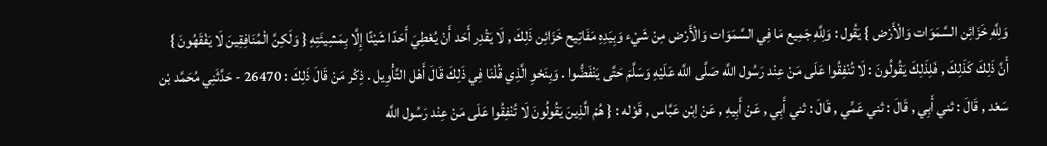وَلِلَّهِ خَزَائِن السَّمَوَات وَالْأَرْض } يَقُول : وَلِلَّهِ جَمِيع مَا فِي السَّمَوَات وَالْأَرْض مِنْ شَيْء وَبِيَدِهِ مَفَاتِيح خَزَائِن ذَلِكَ , لَا يَقْدِر أَحَد أَنْ يُعْطِيَ أَحَدًا شَيْئًا إِلَّا بِمَشِيئَتِهِ { وَلَكِنَّ الْمُنَافِقِينَ لَا يَفْقَهُونَ } أَنَّ ذَلِكَ كَذَلِكَ , فَلِذَلِكَ يَقُولُونَ : لَا تُنْفِقُوا عَلَى مَنْ عِنْد رَسُول اللَّه صَلَّى اللَّه عَلَيْهِ وَسَلَّمَ حَتَّى يَنْفَضُّوا . وَبِنَحْوِ الَّذِي قُلْنَا فِي ذَلِكَ قَالَ أَهْل التَّأْوِيل . ذِكْر مَنْ قَالَ ذَلِكَ : 26470 - حَدَّثَنِي مُحَمَّد بْن سَعْد , قَالَ : ثني أَبِي , قَالَ : ثني عَمِّي , قَالَ : ثني أَبِي , عَنْ أَبِيهِ , عَنْ اِبْن عَبَّاس , قَوْله : { هُمْ الَّذِينَ يَقُولُونَ لَا تُنْفِقُوا عَلَى مَنْ عِنْد رَسُول اللَّه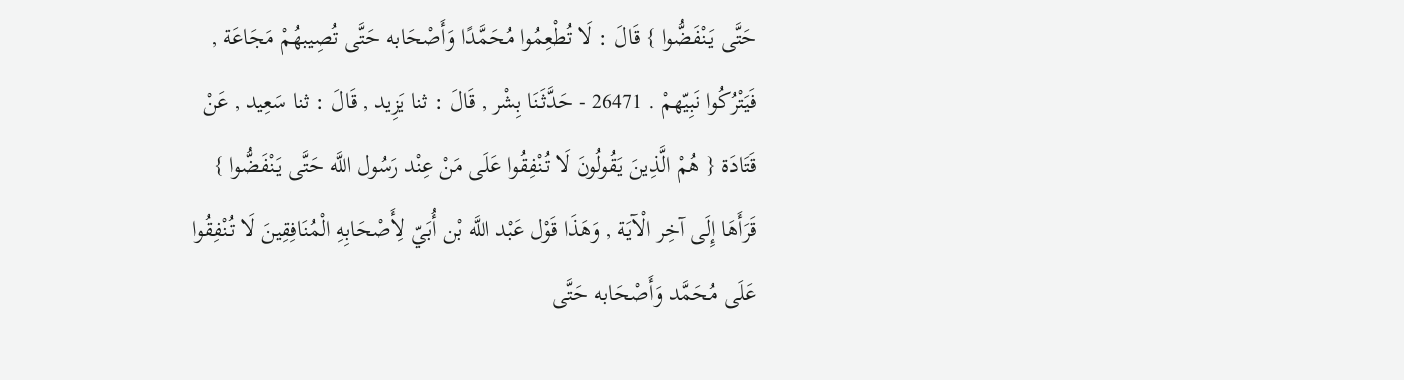حَتَّى يَنْفَضُّوا } قَالَ : لَا تُطْعِمُوا مُحَمَّدًا وَأَصْحَابه حَتَّى تُصِيبهُمْ مَجَاعَة , فَيَتْرُكُوا نَبِيّهمْ . 26471 - حَدَّثَنَا بِشْر , قَالَ : ثنا يَزِيد , قَالَ : ثنا سَعِيد , عَنْ قَتَادَة { هُمْ الَّذِينَ يَقُولُونَ لَا تُنْفِقُوا عَلَى مَنْ عِنْد رَسُول اللَّه حَتَّى يَنْفَضُّوا } قَرَأَهَا إِلَى آخِر الْآيَة , وَهَذَا قَوْل عَبْد اللَّه بْن أُبَيّ لِأَصْحَابِهِ الْمُنَافِقِينَ لَا تُنْفِقُوا عَلَى مُحَمَّد وَأَصْحَابه حَتَّى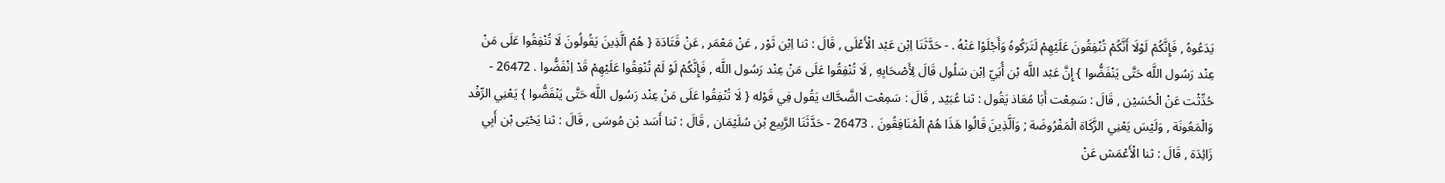يَدَعُوهُ , فَإِنَّكُمْ لَوْلَا أَنَّكُمْ تُنْفِقُونَ عَلَيْهِمْ لَتَرَكُوهُ وَأَجْلَوْا عَنْهُ . - حَدَّثَنَا اِبْن عَبْد الْأَعْلَى , قَالَ : ثنا اِبْن ثَوْر , عَنْ مَعْمَر , عَنْ قَتَادَة { هُمْ الَّذِينَ يَقُولُونَ لَا تُنْفِقُوا عَلَى مَنْ عِنْد رَسُول اللَّه حَتَّى يَنْفَضُّوا } إِنَّ عَبْد اللَّه بْن أُبَيّ اِبْن سَلُول قَالَ لِأَصْحَابِهِ , لَا تُنْفِقُوا عَلَى مَنْ عِنْد رَسُول اللَّه , فَإِنَّكُمْ لَوْ لَمْ تُنْفِقُوا عَلَيْهِمْ قَدْ اِنْفَضُّوا . 26472 - حُدِّثْت عَنْ الْحُسَيْن , قَالَ : سَمِعْت أَبَا مُعَاذ يَقُول : ثنا عُبَيْد , قَالَ : سَمِعْت الضَّحَّاك يَقُول فِي قَوْله { لَا تُنْفِقُوا عَلَى مَنْ عِنْد رَسُول اللَّه حَتَّى يَنْفَضُّوا } يَعْنِي الرِّفْد وَالْمَعُونَة , وَلَيْسَ يَعْنِي الزَّكَاة الْمَفْرُوضَة ; وَاَلَّذِينَ قَالُوا هَذَا هُمْ الْمُنَافِقُونَ . 26473 - حَدَّثَنَا الرَّبِيع بْن سُلَيْمَان , قَالَ : ثنا أَسَد بْن مُوسَى , قَالَ : ثنا يَحْيَى بْن أَبِي زَائِدَة , قَالَ : ثنا الْأَعْمَش عَنْ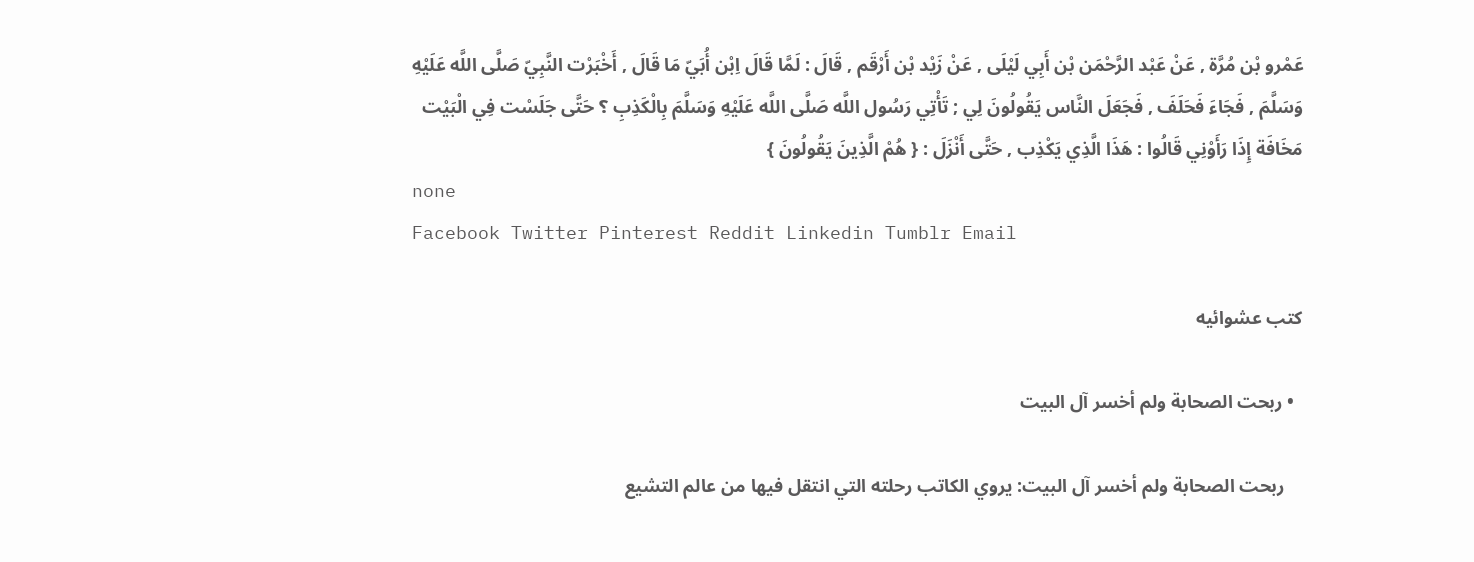عَمْرو بْن مُرَّة , عَنْ عَبْد الرَّحْمَن بْن أَبِي لَيْلَى , عَنْ زَيْد بْن أَرْقَم , قَالَ : لَمَّا قَالَ اِبْن أُبَيّ مَا قَالَ , أَخْبَرْت النَّبِيّ صَلَّى اللَّه عَلَيْهِ وَسَلَّمَ , فَجَاءَ فَحَلَفَ , فَجَعَلَ النَّاس يَقُولُونَ لِي ; تَأْتِي رَسُول اللَّه صَلَّى اللَّه عَلَيْهِ وَسَلَّمَ بِالْكَذِبِ ؟ حَتَّى جَلَسْت فِي الْبَيْت مَخَافَة إِذَا رَأَوْنِي قَالُوا : هَذَا الَّذِي يَكْذِب , حَتَّى أَنْزَلَ : { هُمْ الَّذِينَ يَقُولُونَ }
none
Facebook Twitter Pinterest Reddit Linkedin Tumblr Email

كتب عشوائيه

  • ربحت الصحابة ولم أخسر آل البيت

    ربحت الصحابة ولم أخسر آل البيت: يروي الكاتب رحلته التي انتقل فيها من عالم التشيع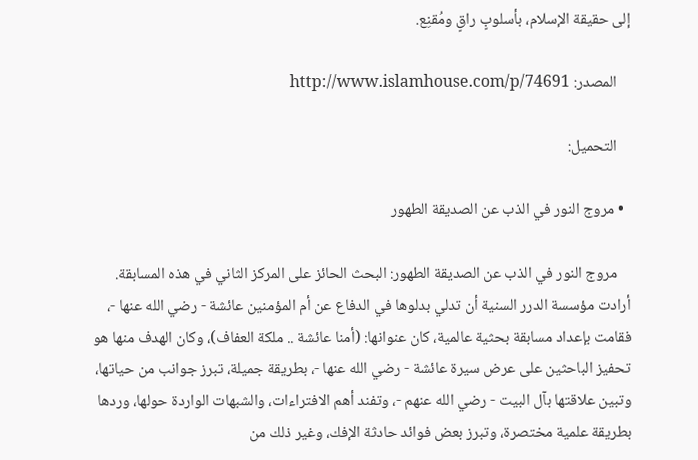إلى حقيقة الإسلام، بأسلوبٍ راقٍ ومُقنِع.

    المصدر: http://www.islamhouse.com/p/74691

    التحميل:

  • مروج النور في الذب عن الصديقة الطهور

    مروج النور في الذب عن الصديقة الطهور: البحث الحائز على المركز الثاني في هذه المسابقة. أرادت مؤسسة الدرر السنية أن تدلي بدلوها في الدفاع عن أم المؤمنين عائشة - رضي الله عنها -، فقامت بإعداد مسابقة بحثية عالمية، كان عنوانها: (أمنا عائشة .. ملكة العفاف)، وكان الهدف منها هو تحفيز الباحثين على عرض سيرة عائشة - رضي الله عنها -، بطريقة جميلة، تبرز جوانب من حياتها، وتبين علاقتها بآل البيت - رضي الله عنهم -، وتفند أهم الافتراءات، والشبهات الواردة حولها، وردها بطريقة علمية مختصرة، وتبرز بعض فوائد حادثة الإفك، وغير ذلك من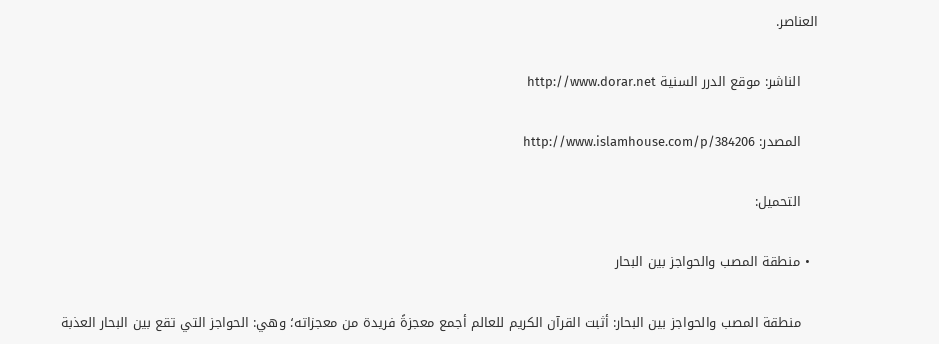العناصر.

    الناشر: موقع الدرر السنية http://www.dorar.net

    المصدر: http://www.islamhouse.com/p/384206

    التحميل:

  • منطقة المصب والحواجز بين البحار

    منطقة المصب والحواجز بين البحار: أثبت القرآن الكريم للعالم أجمع معجزةً فريدة من معجزاته؛ وهي: الحواجز التي تقع بين البحار العذبة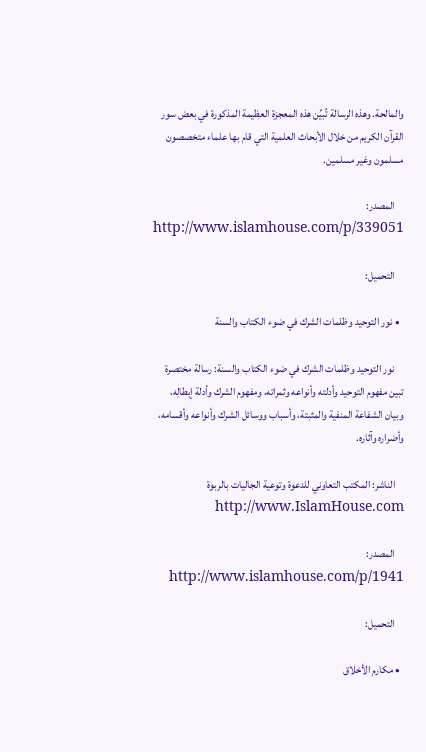والمالحة. وهذه الرسالة تُبيِّن هذه المعجزة العظيمة المذكورة في بعض سور القرآن الكريم من خلال الأبحاث العلمية التي قام بها علماء متخصصون مسلمون وغير مسلمين.

    المصدر: http://www.islamhouse.com/p/339051

    التحميل:

  • نور التوحيد وظلمات الشرك في ضوء الكتاب والسنة

    نور التوحيد وظلمات الشرك في ضوء الكتاب والسنة: رسالة مختصرة تبين مفهوم التوحيد وأدلته وأنواعه وثمراته، ومفهوم الشرك وأدلة إبطالِه، وبيان الشفاعة المنفية والمثبتة، وأسباب ووسائل الشرك وأنواعه وأقسامه، وأضراره وآثاره.

    الناشر: المكتب التعاوني للدعوة وتوعية الجاليات بالربوة http://www.IslamHouse.com

    المصدر: http://www.islamhouse.com/p/1941

    التحميل:

  • مكارم الأخلاق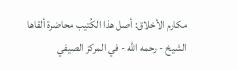مكارم الأخلاق: أصل هذا الكُتيب محاضرة ألقاها الشيخ - رحمه الله - في المركز الصيفي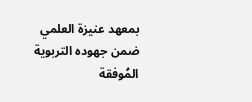بمعهد عنيزة العلمي ضمن جهوده التربوية المُوفقة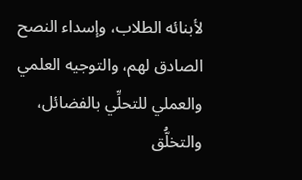لأبنائه الطلاب، وإسداء النصح الصادق لهم، والتوجيه العلمي والعملي للتحلِّي بالفضائل، والتخلُّق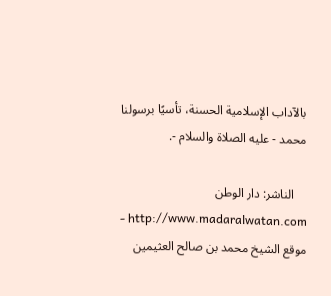بالآداب الإسلامية الحسنة، تأسيًا برسولنا محمد - عليه الصلاة والسلام -.

    الناشر: دار الوطن http://www.madaralwatan.com - موقع الشيخ محمد بن صالح العثيمين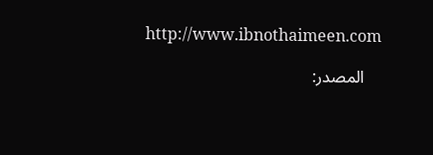http://www.ibnothaimeen.com

    المصدر: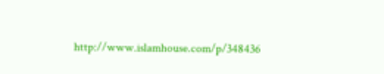http://www.islamhouse.com/p/348436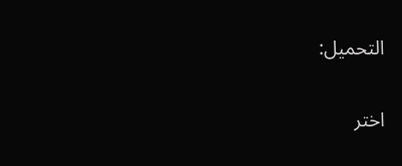التحميل:

اختر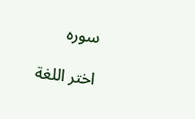سوره

اختر اللغة